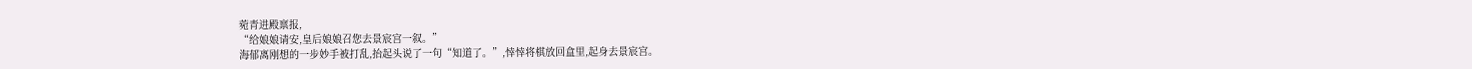菀青进殿禀报,
“给娘娘请安,皇后娘娘召您去景宸宫一叙。”
海郁离刚想的一步妙手被打乱,抬起头说了一句“知道了。”,悻悻将棋放回盒里,起身去景宸宫。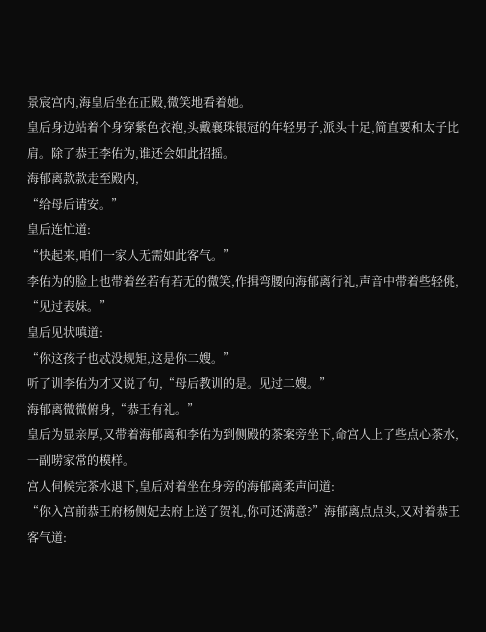景宸宫内,海皇后坐在正殿,微笑地看着她。
皇后身边站着个身穿紫色衣袍,头戴襄珠银冠的年轻男子,派头十足,简直要和太子比肩。除了恭王李佑为,谁还会如此招摇。
海郁离款款走至殿内,
“给母后请安。”
皇后连忙道:
“快起来,咱们一家人无需如此客气。”
李佑为的脸上也带着丝若有若无的微笑,作揖弯腰向海郁离行礼,声音中带着些轻佻,
“见过表妹。”
皇后见状嗔道:
“你这孩子也忒没规矩,这是你二嫂。”
听了训李佑为才又说了句,“母后教训的是。见过二嫂。”
海郁离微微俯身,“恭王有礼。”
皇后为显亲厚,又带着海郁离和李佑为到侧殿的茶案旁坐下,命宫人上了些点心茶水,一副唠家常的模样。
宫人伺候完茶水退下,皇后对着坐在身旁的海郁离柔声问道:
“你入宫前恭王府杨侧妃去府上送了贺礼,你可还满意?”海郁离点点头,又对着恭王客气道: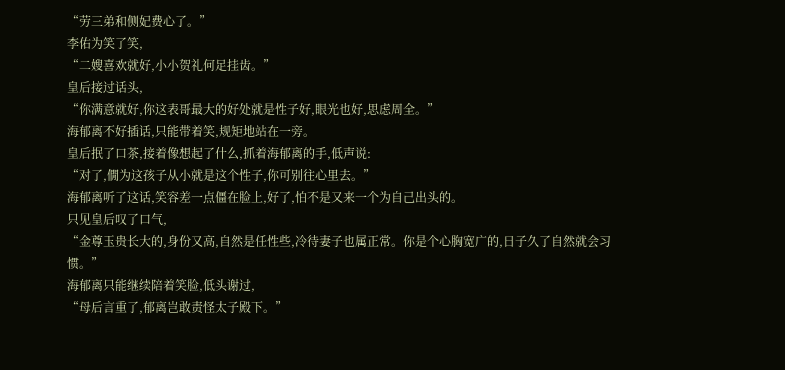“劳三弟和侧妃费心了。”
李佑为笑了笑,
“二嫂喜欢就好,小小贺礼何足挂齿。”
皇后接过话头,
“你满意就好,你这表哥最大的好处就是性子好,眼光也好,思虑周全。”
海郁离不好插话,只能带着笑,规矩地站在一旁。
皇后抿了口茶,接着像想起了什么,抓着海郁离的手,低声说:
“对了,僩为这孩子从小就是这个性子,你可别往心里去。”
海郁离听了这话,笑容差一点僵在脸上,好了,怕不是又来一个为自己出头的。
只见皇后叹了口气,
“金尊玉贵长大的,身份又高,自然是任性些,冷待妻子也属正常。你是个心胸宽广的,日子久了自然就会习惯。”
海郁离只能继续陪着笑脸,低头谢过,
“母后言重了,郁离岂敢责怪太子殿下。”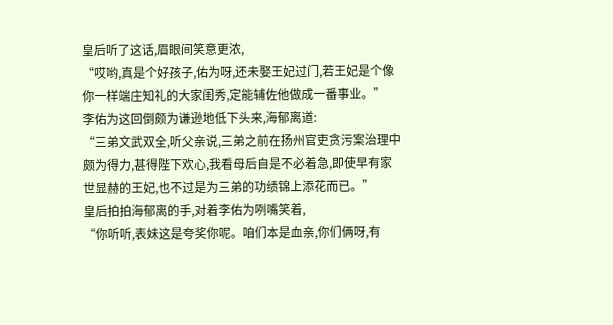皇后听了这话,眉眼间笑意更浓,
“哎哟,真是个好孩子,佑为呀,还未娶王妃过门,若王妃是个像你一样端庄知礼的大家闺秀,定能辅佐他做成一番事业。”
李佑为这回倒颇为谦逊地低下头来,海郁离道:
“三弟文武双全,听父亲说,三弟之前在扬州官吏贪污案治理中颇为得力,甚得陛下欢心,我看母后自是不必着急,即使早有家世显赫的王妃,也不过是为三弟的功绩锦上添花而已。”
皇后拍拍海郁离的手,对着李佑为咧嘴笑着,
“你听听,表妹这是夸奖你呢。咱们本是血亲,你们俩呀,有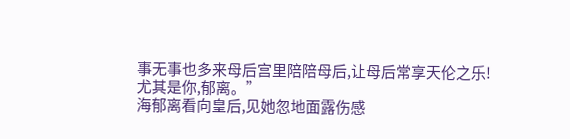事无事也多来母后宫里陪陪母后,让母后常享天伦之乐!
尤其是你,郁离。”
海郁离看向皇后,见她忽地面露伤感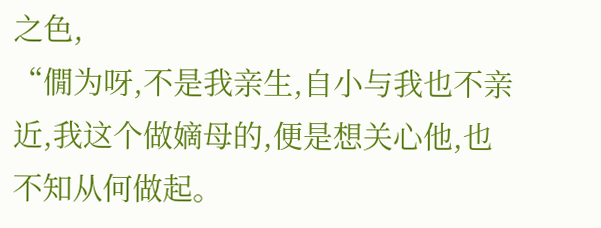之色,
“僩为呀,不是我亲生,自小与我也不亲近,我这个做嫡母的,便是想关心他,也不知从何做起。